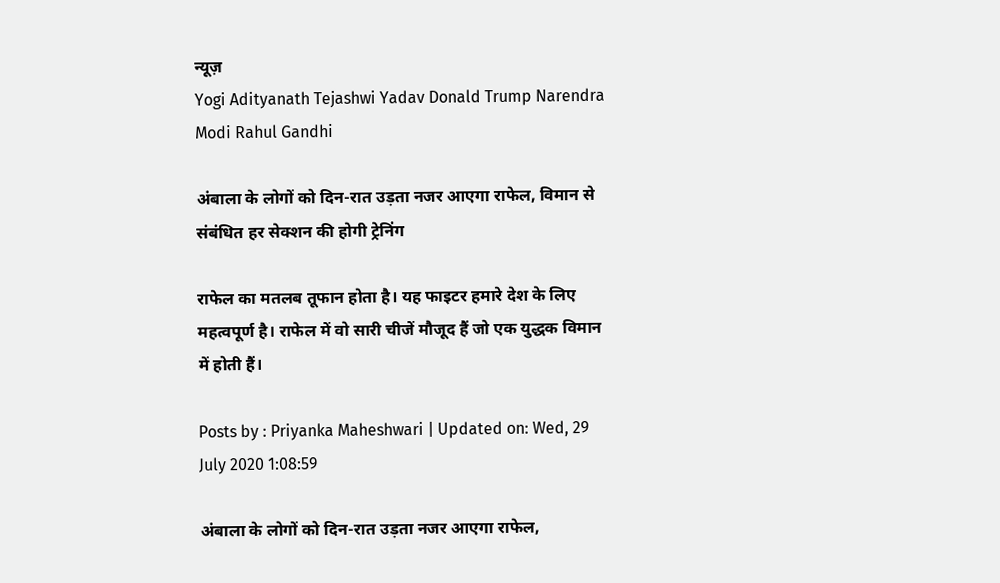न्यूज़
Yogi Adityanath Tejashwi Yadav Donald Trump Narendra Modi Rahul Gandhi

अंबाला के लोगों को दिन-रात उड़ता नजर आएगा राफेल, विमान से संबंधित हर सेक्शन की होगी ट्रेनिंग

राफेल का मतलब तूफान होता है। यह फाइटर हमारे देश के लिए महत्वपूर्ण है। राफेल में वो सारी चीजें मौजूद हैं जो एक युद्धक विमान में होती हैं।

Posts by : Priyanka Maheshwari | Updated on: Wed, 29 July 2020 1:08:59

अंबाला के लोगों को दिन-रात उड़ता नजर आएगा राफेल,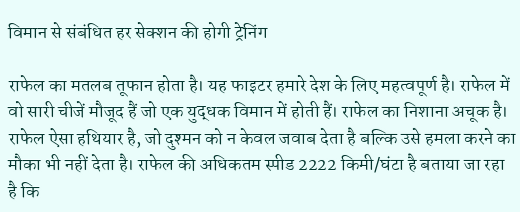विमान से संबंधित हर सेक्शन की होगी ट्रेनिंग

राफेल का मतलब तूफान होता है। यह फाइटर हमारे देश के लिए महत्वपूर्ण है। राफेल में वो सारी चीजें मौजूद हैं जो एक युद्धक विमान में होती हैं। राफेल का निशाना अचूक है। राफेल ऐसा हथियार है, जो दुश्मन को न केवल जवाब देता है बल्कि उसे हमला करने का मौका भी नहीं देता है। राफेल की अधिकतम स्पीड 2222 किमी/घंटा है बताया जा रहा है कि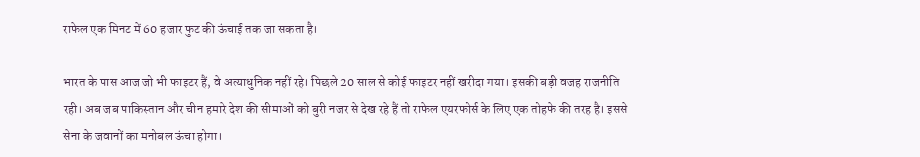राफेल एक मिनट में 60 हजार फुट की ऊंचाई तक जा सकता है।

भारत के पास आज जो भी फाइटर हैं, वे अत्याधुनिक नहीं रहे। पिछले 20 साल से कोई फाइटर नहीं खरीदा गया। इसकी बड़ी वजह राजनीति रही। अब जब पाकिस्तान और चीन हमारे देश की सीमाओं को बुरी नजर से देख रहे हैं तो राफेल एयरफोर्स के लिए एक तोहफे की तरह है। इससे सेना के जवानों का मनोबल ऊंचा होगा।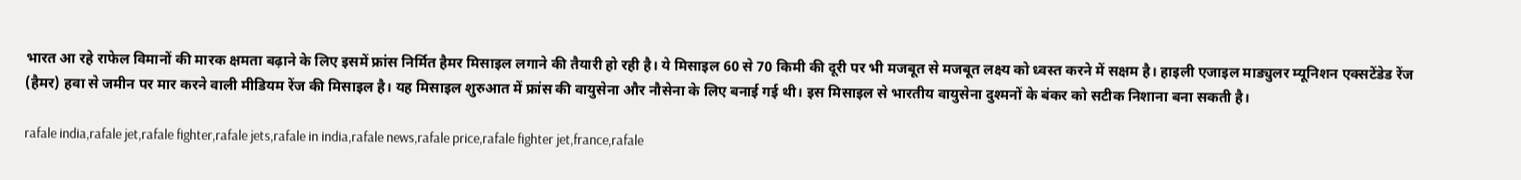भारत आ रहे राफेल विमानों की मारक क्षमता बढ़ाने के लिए इसमें फ्रांस निर्मित हैमर मिसाइल लगाने की तैयारी हो रही है। ये मिसाइल 60 से 70 किमी की दूरी पर भी मजबूत से मजबूत लक्ष्य को ध्वस्त करने में सक्षम है। हाइली एजाइल माड्युलर म्यूनिशन एक्सटेंडेड रेंज (हैमर) हवा से जमीन पर मार करने वाली मीडियम रेंज की मिसाइल है। यह मिसाइल शुरुआत में फ्रांस की वायुसेना और नौसेना के लिए बनाई गई थी। इस मिसाइल से भारतीय वायुसेना दुश्मनों के बंकर को सटीक निशाना बना सकती है।

rafale india,rafale jet,rafale fighter,rafale jets,rafale in india,rafale news,rafale price,rafale fighter jet,france,rafale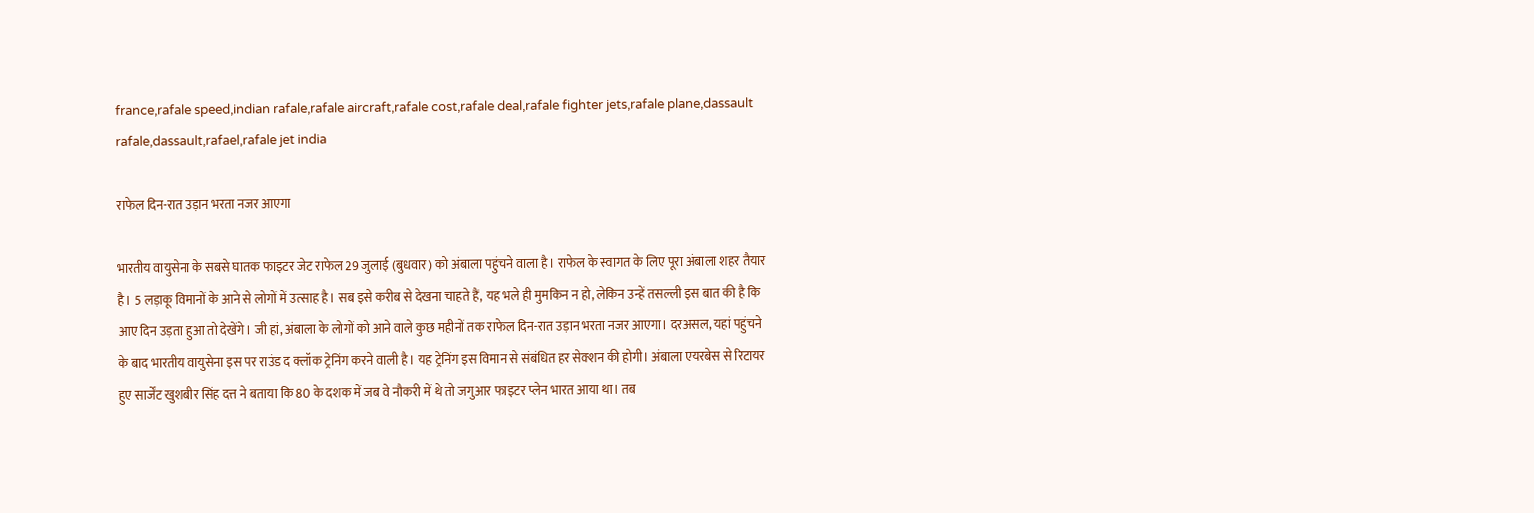france,rafale speed,indian rafale,rafale aircraft,rafale cost,rafale deal,rafale fighter jets,rafale plane,dassault rafale,dassault,rafael,rafale jet india

राफेल दिन-रात उड़ान भरता नजर आएगा

भारतीय वायुसेना के सबसे घातक फाइटर जेट राफेल 29 जुलाई (बुधवार) को अंबाला पहुंचने वाला है। राफेल के स्वागत के लिए पूरा अंबाला शहर तैयार है। 5 लड़ाकू विमानों के आने से लोगों में उत्साह है। सब इसे करीब से देखना चाहते हैं, यह भले ही मुमकिन न हो, लेकिन उन्हें तसल्ली इस बात की है कि आए दिन उड़ता हुआ तो देखेंगे। जी हां, अंबाला के लोगों को आने वाले कुछ महीनों तक राफेल दिन-रात उड़ान भरता नजर आएगा। दरअसल, यहां पहुंचने के बाद भारतीय वायुसेना इस पर राउंड द क्लॉक ट्रेनिंग करने वाली है। यह ट्रेनिंग इस विमान से संबंधित हर सेक्शन की होगी। अंबाला एयरबेस से रिटायर हुए सार्जेंट खुशबीर सिंह दत्त ने बताया कि 80 के दशक में जब वे नौकरी में थे तो जगुआर फाइटर प्लेन भारत आया था। तब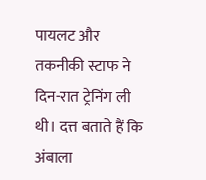पायलट और तकनीकी स्टाफ ने दिन-रात ट्रेनिंग ली थी। दत्त बताते हैं कि अंबाला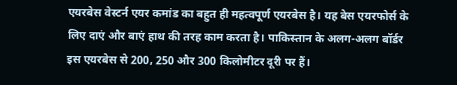एयरबेस वेस्टर्न एयर कमांड का बहुत ही महत्वपूर्ण एयरबेस है। यह बेस एयरफोर्स के लिए दाएं और बाएं हाथ की तरह काम करता है। पाकिस्तान के अलग-अलग बॉर्डर इस एयरबेस से 200, 250 और 300 किलोमीटर दूरी पर हैं।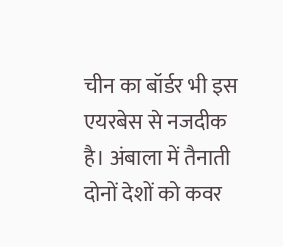चीन का बॉर्डर भी इस एयरबेस से नजदीक है। अंबाला में तैनाती दोनों देशों को कवर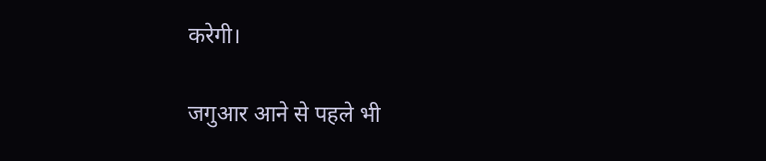करेगी।

जगुआर आने से पहले भी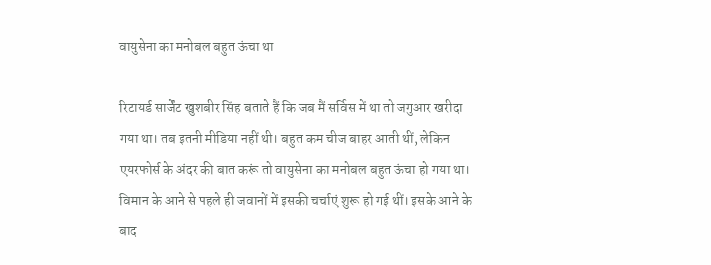वायुसेना का मनोबल बहुत ऊंचा था

रिटायर्ड सार्जेंट खुशबीर सिंह बताते हैं कि जब मैं सर्विस में था तो जगुआर खरीदा गया था। तब इतनी मीडिया नहीं थी। बहुत कम चीज बाहर आती थीं, लेकिन एयरफोर्स के अंदर की बात करूं तो वायुसेना का मनोबल बहुत ऊंचा हो गया था। विमान के आने से पहले ही जवानों में इसकी चर्चाएं शुरू हो गई थीं। इसके आने के बाद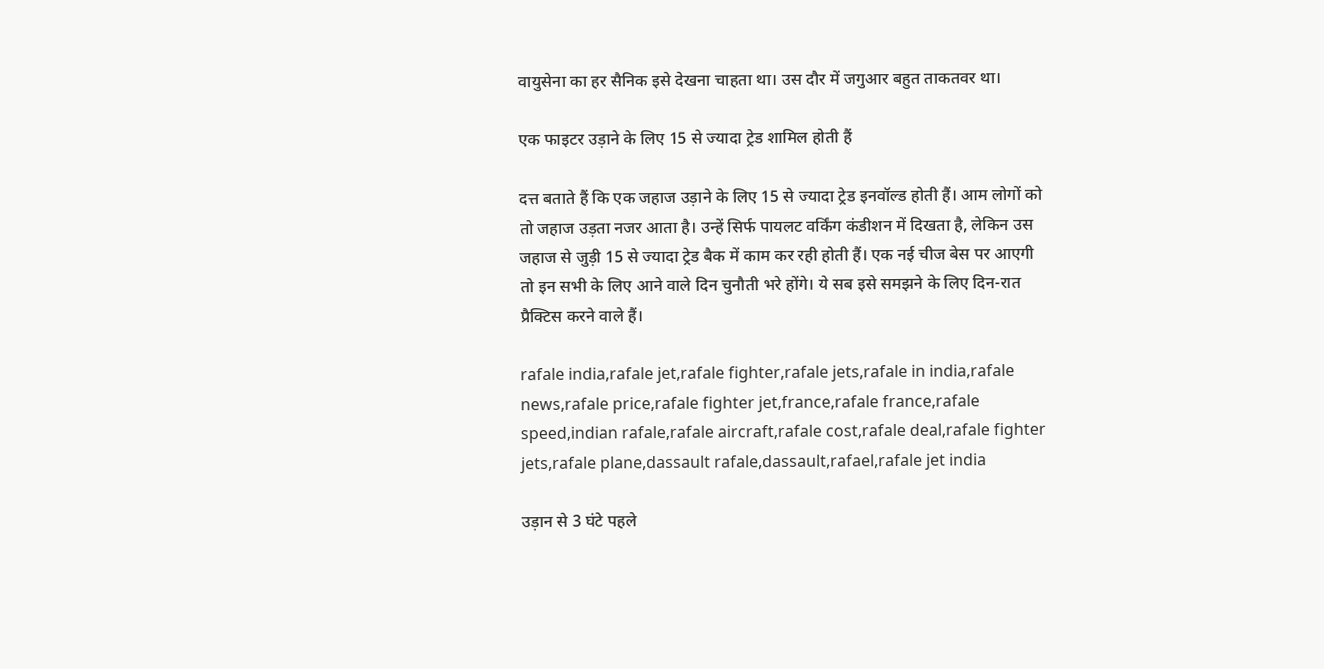वायुसेना का हर सैनिक इसे देखना चाहता था। उस दौर में जगुआर बहुत ताकतवर था।

एक फाइटर उड़ाने के लिए 15 से ज्यादा ट्रेड शामिल होती हैं

दत्त बताते हैं कि एक जहाज उड़ाने के लिए 15 से ज्यादा ट्रेड इनवॉल्ड होती हैं। आम लोगों को तो जहाज उड़ता नजर आता है। उन्हें सिर्फ पायलट वर्किंग कंडीशन में दिखता है, लेकिन उस जहाज से जुड़ी 15 से ज्यादा ट्रेड बैक में काम कर रही होती हैं। एक नई चीज बेस पर आएगी तो इन सभी के लिए आने वाले दिन चुनौती भरे होंगे। ये सब इसे समझने के लिए दिन-रात प्रैक्टिस करने वाले हैं।

rafale india,rafale jet,rafale fighter,rafale jets,rafale in india,rafale news,rafale price,rafale fighter jet,france,rafale france,rafale speed,indian rafale,rafale aircraft,rafale cost,rafale deal,rafale fighter jets,rafale plane,dassault rafale,dassault,rafael,rafale jet india

उड़ान से 3 घंटे पहले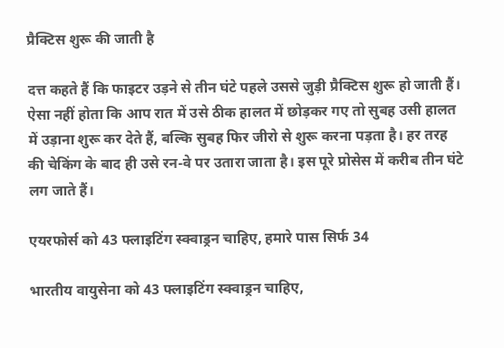प्रैक्टिस शुरू की जाती है

दत्त कहते हैं कि फाइटर उड़ने से तीन घंटे पहले उससे जुड़ी प्रैक्टिस शुरू हो जाती हैं। ऐसा नहीं होता कि आप रात में उसे ठीक हालत में छोड़कर गए तो सुबह उसी हालत में उड़ाना शुरू कर देते हैं, बल्कि सुबह फिर जीरो से शुरू करना पड़ता है। हर तरह की चेकिंग के बाद ही उसे रन-वे पर उतारा जाता है। इस पूरे प्रोसेस में करीब तीन घंटे लग जाते हैं।

एयरफोर्स को 43 फ्लाइटिंग स्क्वाड्रन चाहिए, हमारे पास सिर्फ 34

भारतीय वायुसेना को 43 फ्लाइटिंग स्क्वाड्रन चाहिए,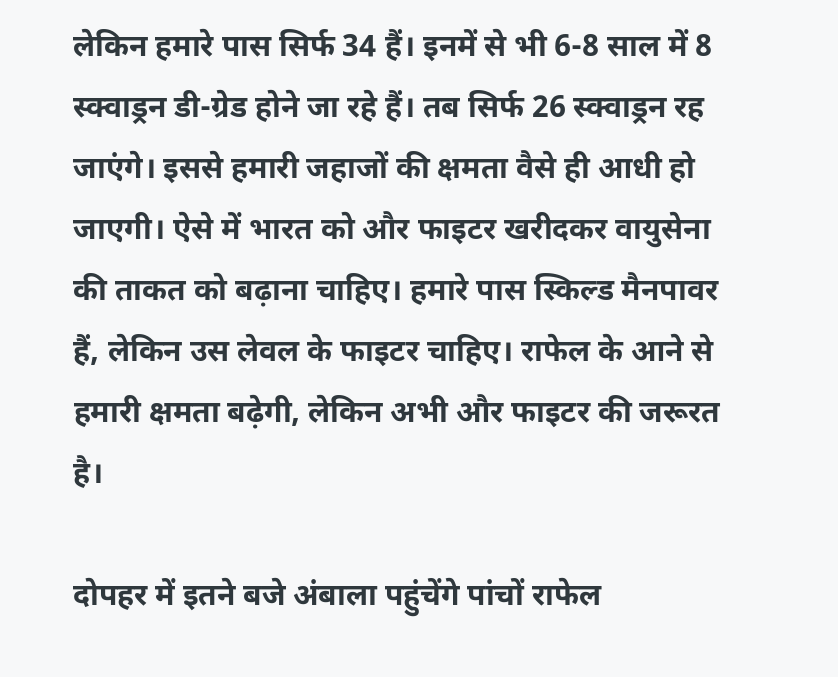लेकिन हमारे पास सिर्फ 34 हैं। इनमें से भी 6-8 साल में 8 स्क्वाड्रन डी-ग्रेड होने जा रहे हैं। तब सिर्फ 26 स्क्वाड्रन रह जाएंगे। इससे हमारी जहाजों की क्षमता वैसे ही आधी हो जाएगी। ऐसे में भारत को और फाइटर खरीदकर वायुसेना की ताकत को बढ़ाना चाहिए। हमारे पास स्किल्ड मैनपावर हैं, लेकिन उस लेवल के फाइटर चाहिए। राफेल के आने से हमारी क्षमता बढ़ेगी, लेकिन अभी और फाइटर की जरूरत है।

दोपहर में इतने बजे अंबाला पहुंचेंगे पांचों राफेल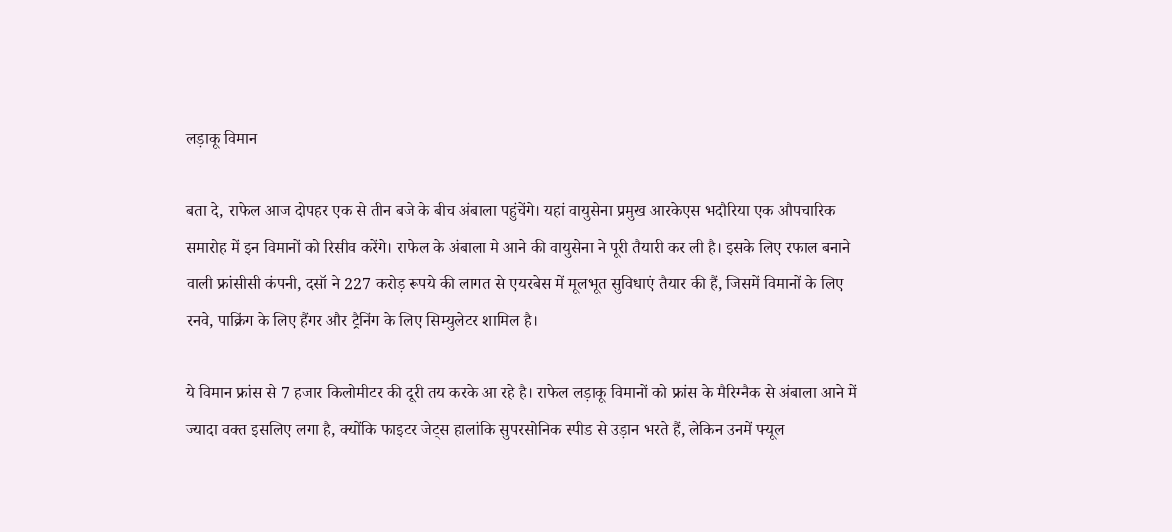लड़ाकू विमान

बता दे, राफेल आज दोपहर एक से तीन बजे के बीच अंबाला पहुंचेंगे। यहां वायुसेना प्रमुख आरकेएस भदौरिया एक औपचारिक समारोह में इन विमानों को रिसीव करेंगे। राफेल के अंबाला मे आने की वायुसेना ने पूरी तैयारी कर ली है। इसके लिए रफाल बनाने वाली फ्रांसीसी कंपनी, दसॉ ने 227 करोड़ रूपये की लागत से एयरबेस में मूलभूत सुविधाएं तैयार की हैं, जिसमें विमानों के लिए रनवे, पाक्रिंग के लिए हैंगर और ट्रैनिंग के लिए सिम्युलेटर शामिल है।

ये विमान फ्रांस से 7 हजार किलोमीटर की दूरी तय करके आ रहे है। राफेल लड़ाकू विमानों को फ्रांस के मैरिग्नैक से अंबाला आने में ज्यादा वक्त इसलिए लगा है, क्योंकि फाइटर जेट्स हालांकि सुपरसोनिक स्पीड से उड़ान भरते हैं, लेकिन उनमें फ्यूल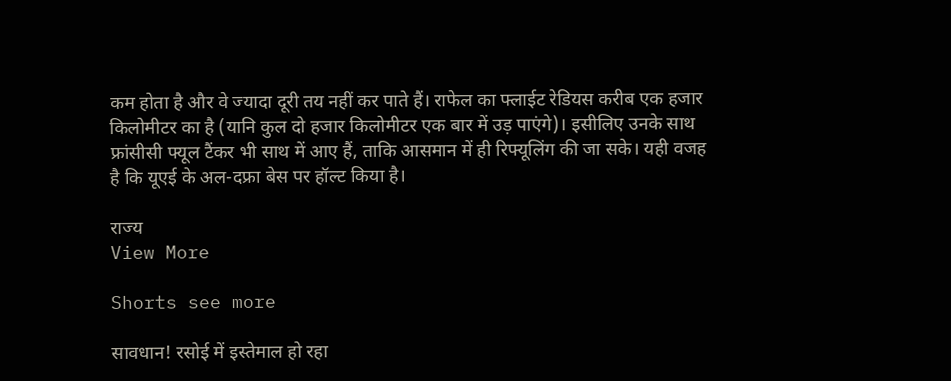कम होता है और वे ज्यादा दूरी तय नहीं कर पाते हैं। राफेल का फ्लाईट रेडियस करीब एक हजार किलोमीटर का है (यानि कुल दो हजार किलोमीटर एक बार में उड़ पाएंगे)। इसीलिए उनके साथ फ्रांसीसी फ्यूल टैंकर भी साथ में आए हैं, ताकि आसमान में ही रिफ्यूलिंग की जा सके। यही वजह है कि यूएई के अल-दफ्रा बेस पर हॉल्ट किया है।

राज्य
View More

Shorts see more

सावधान! रसोई में इस्तेमाल हो रहा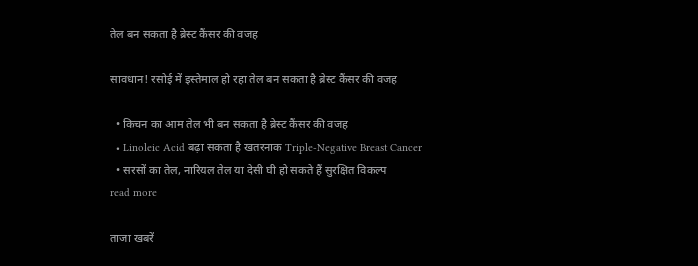तेल बन सकता है ब्रेस्ट कैंसर की वजह

सावधान! रसोई में इस्तेमाल हो रहा तेल बन सकता है ब्रेस्ट कैंसर की वजह

  • किचन का आम तेल भी बन सकता है ब्रेस्ट कैंसर की वजह
  • Linoleic Acid बढ़ा सकता है खतरनाक Triple-Negative Breast Cancer
  • सरसों का तेल, नारियल तेल या देसी घी हो सकते हैं सुरक्षित विकल्प
read more

ताजा खबरें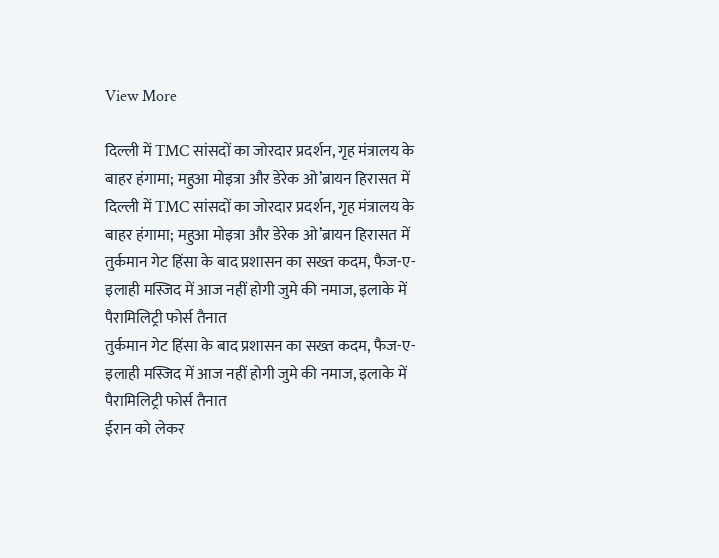View More

दिल्ली में TMC सांसदों का जोरदार प्रदर्शन, गृह मंत्रालय के बाहर हंगामा; महुआ मोइत्रा और डेरेक ओ’ब्रायन हिरासत में
दिल्ली में TMC सांसदों का जोरदार प्रदर्शन, गृह मंत्रालय के बाहर हंगामा; महुआ मोइत्रा और डेरेक ओ’ब्रायन हिरासत में
तुर्कमान गेट हिंसा के बाद प्रशासन का सख्त कदम, फैज-ए-इलाही मस्जिद में आज नहीं होगी जुमे की नमाज, इलाके में पैरामिलिट्री फोर्स तैनात
तुर्कमान गेट हिंसा के बाद प्रशासन का सख्त कदम, फैज-ए-इलाही मस्जिद में आज नहीं होगी जुमे की नमाज, इलाके में पैरामिलिट्री फोर्स तैनात
ईरान को लेकर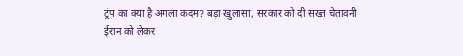ट्रंप का क्या है अगला कदम? बड़ा खुलासा, सरकार को दी सख्त चेतावनी
ईरान को लेकर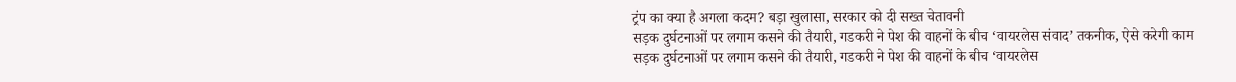ट्रंप का क्या है अगला कदम? बड़ा खुलासा, सरकार को दी सख्त चेतावनी
सड़क दुर्घटनाओं पर लगाम कसने की तैयारी, गडकरी ने पेश की वाहनों के बीच ‘वायरलेस संवाद’ तकनीक, ऐसे करेगी काम
सड़क दुर्घटनाओं पर लगाम कसने की तैयारी, गडकरी ने पेश की वाहनों के बीच ‘वायरलेस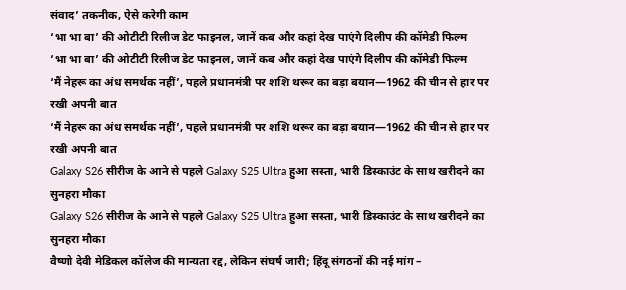संवाद’ तकनीक, ऐसे करेगी काम
‘भा भा बा’ की ओटीटी रिलीज डेट फाइनल, जानें कब और कहां देख पाएंगे दिलीप की कॉमेडी फिल्म
‘भा भा बा’ की ओटीटी रिलीज डेट फाइनल, जानें कब और कहां देख पाएंगे दिलीप की कॉमेडी फिल्म
‘मैं नेहरू का अंध समर्थक नहीं’, पहले प्रधानमंत्री पर शशि थरूर का बड़ा बयान—1962 की चीन से हार पर रखी अपनी बात
‘मैं नेहरू का अंध समर्थक नहीं’, पहले प्रधानमंत्री पर शशि थरूर का बड़ा बयान—1962 की चीन से हार पर रखी अपनी बात
Galaxy S26 सीरीज के आने से पहले Galaxy S25 Ultra हुआ सस्ता, भारी डिस्काउंट के साथ खरीदने का सुनहरा मौका
Galaxy S26 सीरीज के आने से पहले Galaxy S25 Ultra हुआ सस्ता, भारी डिस्काउंट के साथ खरीदने का सुनहरा मौका
वैष्णो देवी मेडिकल कॉलेज की मान्यता रद्द, लेकिन संघर्ष जारी; हिंदू संगठनों की नई मांग –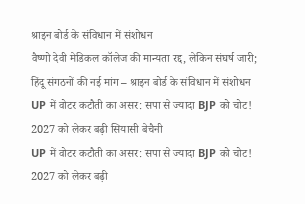श्राइन बोर्ड के संविधान में संशोधन
वैष्णो देवी मेडिकल कॉलेज की मान्यता रद्द, लेकिन संघर्ष जारी; हिंदू संगठनों की नई मांग – श्राइन बोर्ड के संविधान में संशोधन
UP में वोटर कटौती का असर: सपा से ज्यादा BJP को चोट! 2027 को लेकर बढ़ी सियासी बेचैनी
UP में वोटर कटौती का असर: सपा से ज्यादा BJP को चोट! 2027 को लेकर बढ़ी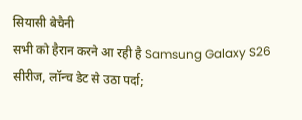सियासी बेचैनी
सभी को हैरान करने आ रही है Samsung Galaxy S26 सीरीज, लॉन्च डेट से उठा पर्दा;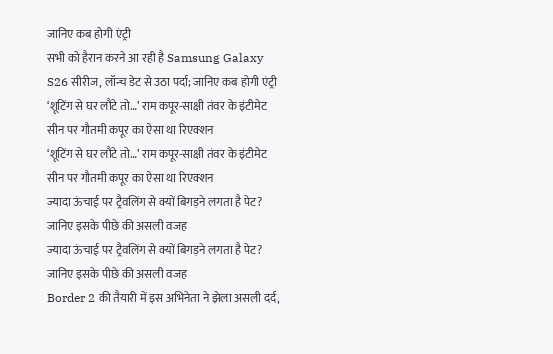जानिए कब होगी एंट्री
सभी को हैरान करने आ रही है Samsung Galaxy S26 सीरीज, लॉन्च डेट से उठा पर्दा; जानिए कब होगी एंट्री
‘शूटिंग से घर लौटे तो…’ राम कपूर-साक्षी तंवर के इंटीमेट सीन पर गौतमी कपूर का ऐसा था रिएक्शन
‘शूटिंग से घर लौटे तो…’ राम कपूर-साक्षी तंवर के इंटीमेट सीन पर गौतमी कपूर का ऐसा था रिएक्शन
ज्यादा ऊंचाई पर ट्रैवलिंग से क्यों बिगड़ने लगता है पेट? जानिए इसके पीछे की असली वजह
ज्यादा ऊंचाई पर ट्रैवलिंग से क्यों बिगड़ने लगता है पेट? जानिए इसके पीछे की असली वजह
Border 2 की तैयारी में इस अभिनेता ने झेला असली दर्द,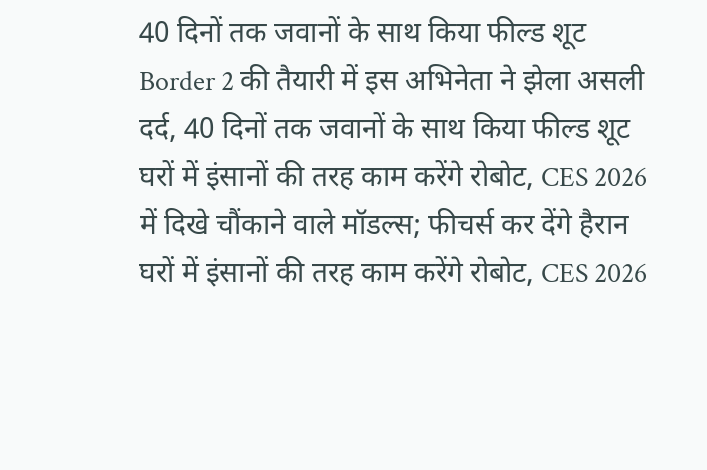40 दिनों तक जवानों के साथ किया फील्ड शूट
Border 2 की तैयारी में इस अभिनेता ने झेला असली दर्द, 40 दिनों तक जवानों के साथ किया फील्ड शूट
घरों में इंसानों की तरह काम करेंगे रोबोट, CES 2026 में दिखे चौंकाने वाले मॉडल्स; फीचर्स कर देंगे हैरान
घरों में इंसानों की तरह काम करेंगे रोबोट, CES 2026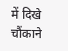में दिखे चौंकाने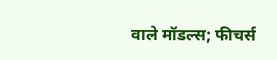वाले मॉडल्स; फीचर्स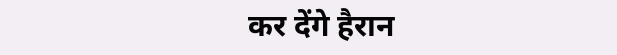कर देंगे हैरान